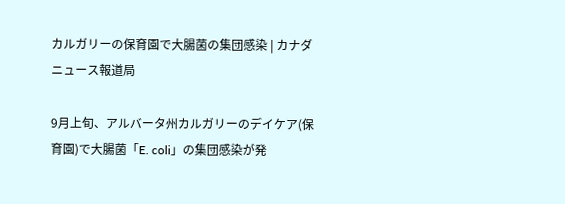カルガリーの保育園で大腸菌の集団感染 | カナダニュース報道局

9月上旬、アルバータ州カルガリーのデイケア(保育園)で大腸菌「E. coli」の集団感染が発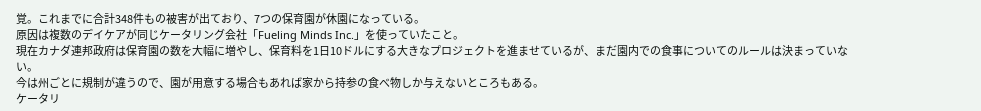覚。これまでに合計348件もの被害が出ており、7つの保育園が休園になっている。
原因は複数のデイケアが同じケータリング会社「Fueling Minds Inc.」を使っていたこと。
現在カナダ連邦政府は保育園の数を大幅に増やし、保育料を1日10ドルにする大きなプロジェクトを進ませているが、まだ園内での食事についてのルールは決まっていない。
今は州ごとに規制が違うので、園が用意する場合もあれば家から持参の食べ物しか与えないところもある。
ケータリ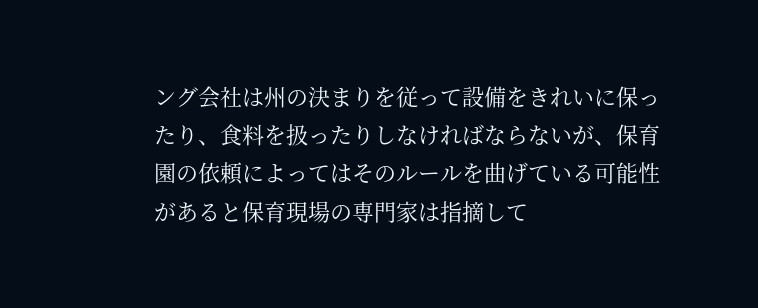ング会社は州の決まりを従って設備をきれいに保ったり、食料を扱ったりしなければならないが、保育園の依頼によってはそのルールを曲げている可能性があると保育現場の専門家は指摘して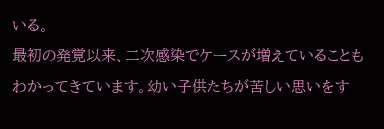いる。
最初の発覚以来、二次感染でケースが増えていることもわかってきています。幼い子供たちが苦しい思いをす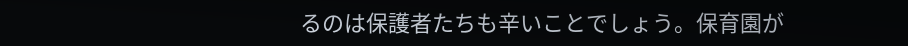るのは保護者たちも辛いことでしょう。保育園が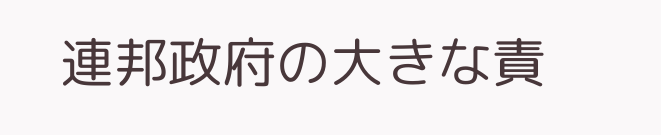連邦政府の大きな責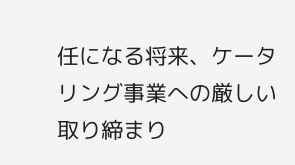任になる将来、ケータリング事業への厳しい取り締まり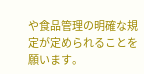や食品管理の明確な規定が定められることを願います。